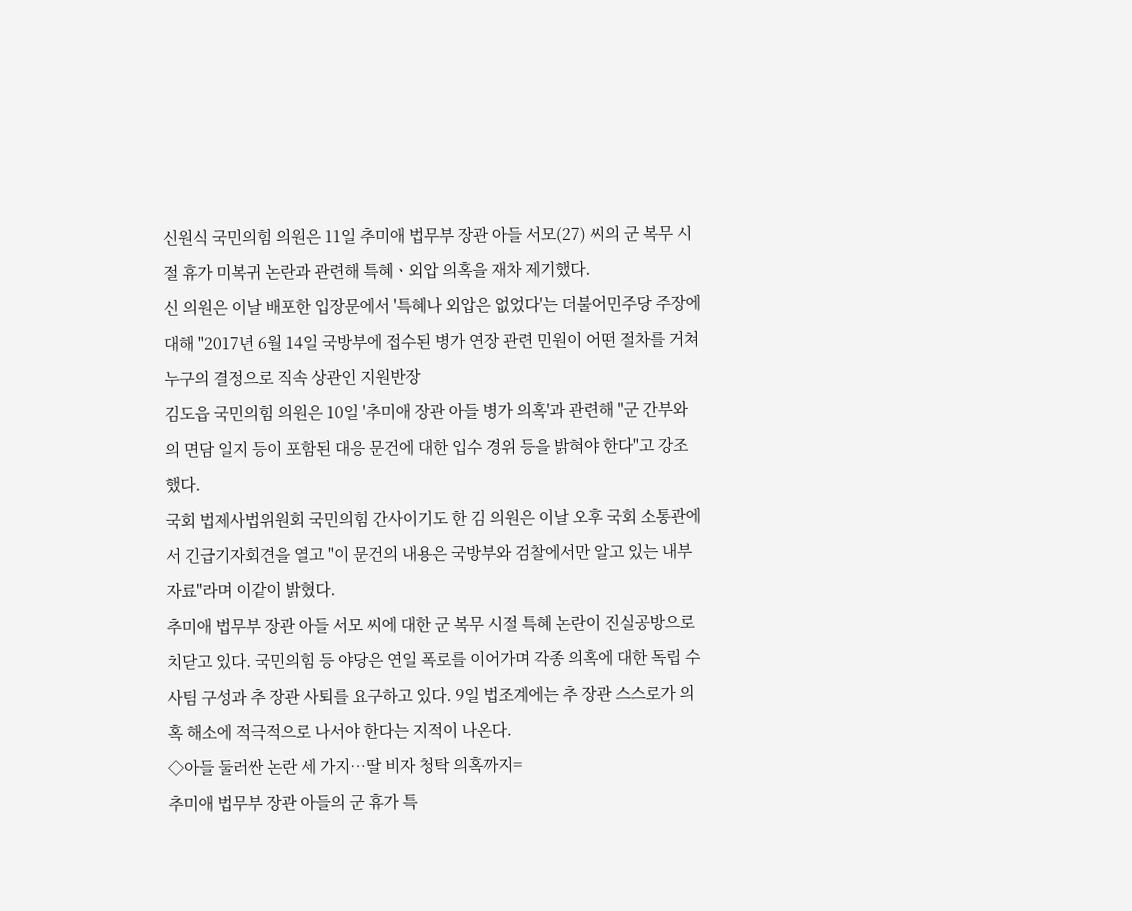신원식 국민의힘 의원은 11일 추미애 법무부 장관 아들 서모(27) 씨의 군 복무 시절 휴가 미복귀 논란과 관련해 특혜ㆍ외압 의혹을 재차 제기했다.
신 의원은 이날 배포한 입장문에서 '특혜나 외압은 없었다'는 더불어민주당 주장에 대해 "2017년 6월 14일 국방부에 접수된 병가 연장 관련 민원이 어떤 절차를 거쳐 누구의 결정으로 직속 상관인 지원반장
김도읍 국민의힘 의원은 10일 '추미애 장관 아들 병가 의혹'과 관련해 "군 간부와의 면담 일지 등이 포함된 대응 문건에 대한 입수 경위 등을 밝혀야 한다"고 강조했다.
국회 법제사법위원회 국민의힘 간사이기도 한 김 의원은 이날 오후 국회 소통관에서 긴급기자회견을 열고 "이 문건의 내용은 국방부와 검찰에서만 알고 있는 내부 자료"라며 이같이 밝혔다.
추미애 법무부 장관 아들 서모 씨에 대한 군 복무 시절 특혜 논란이 진실공방으로 치닫고 있다. 국민의힘 등 야당은 연일 폭로를 이어가며 각종 의혹에 대한 독립 수사팀 구성과 추 장관 사퇴를 요구하고 있다. 9일 법조계에는 추 장관 스스로가 의혹 해소에 적극적으로 나서야 한다는 지적이 나온다.
◇아들 둘러싼 논란 세 가지…딸 비자 청탁 의혹까지=
추미애 법무부 장관 아들의 군 휴가 특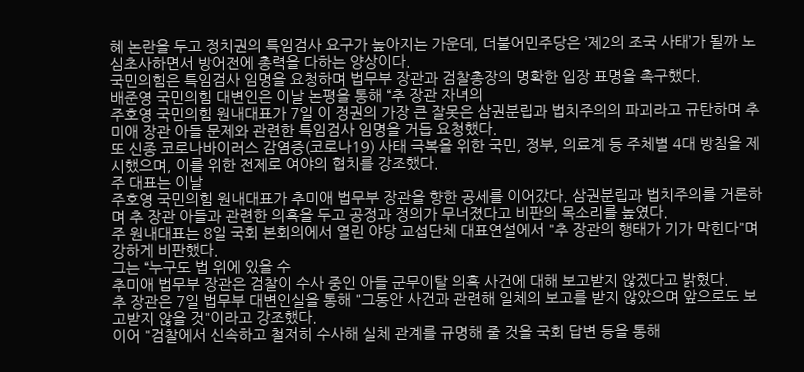혜 논란을 두고 정치권의 특임검사 요구가 높아지는 가운데, 더불어민주당은 ‘제2의 조국 사태’가 될까 노심초사하면서 방어전에 총력을 다하는 양상이다.
국민의힘은 특임검사 임명을 요청하며 법무부 장관과 검찰총장의 명확한 입장 표명을 촉구했다.
배준영 국민의힘 대변인은 이날 논평을 통해 “추 장관 자녀의
주호영 국민의힘 원내대표가 7일 이 정권의 가장 큰 잘못은 삼권분립과 법치주의의 파괴라고 규탄하며 추미애 장관 아들 문제와 관련한 특임검사 임명을 거듭 요청했다.
또 신종 코로나바이러스 감염증(코로나19) 사태 극복을 위한 국민, 정부, 의료계 등 주체별 4대 방침을 제시했으며, 이를 위한 전제로 여야의 협치를 강조했다.
주 대표는 이날
주호영 국민의힘 원내대표가 추미애 법무부 장관을 향한 공세를 이어갔다. 삼권분립과 법치주의를 거론하며 추 장관 아들과 관련한 의혹을 두고 공정과 정의가 무너졌다고 비판의 목소리를 높였다.
주 원내대표는 8일 국회 본회의에서 열린 야당 교섭단체 대표연설에서 "추 장관의 행태가 기가 막힌다"며 강하게 비판했다.
그는 “누구도 법 위에 있을 수
추미애 법무부 장관은 검찰이 수사 중인 아들 군무이탈 의혹 사건에 대해 보고받지 않겠다고 밝혔다.
추 장관은 7일 법무부 대변인실을 통해 "그동안 사건과 관련해 일체의 보고를 받지 않았으며 앞으로도 보고받지 않을 것"이라고 강조했다.
이어 "검찰에서 신속하고 철저히 수사해 실체 관계를 규명해 줄 것을 국회 답변 등을 통해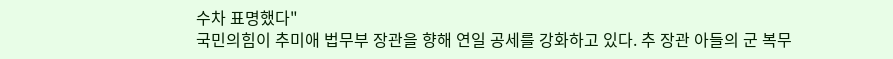수차 표명했다"
국민의힘이 추미애 법무부 장관을 향해 연일 공세를 강화하고 있다. 추 장관 아들의 군 복무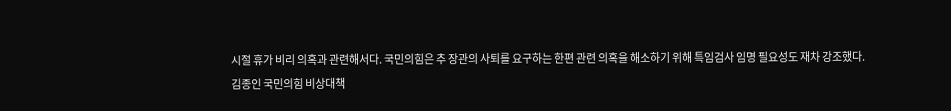시절 휴가 비리 의혹과 관련해서다. 국민의힘은 추 장관의 사퇴를 요구하는 한편 관련 의혹을 해소하기 위해 특임검사 임명 필요성도 재차 강조했다.
김종인 국민의힘 비상대책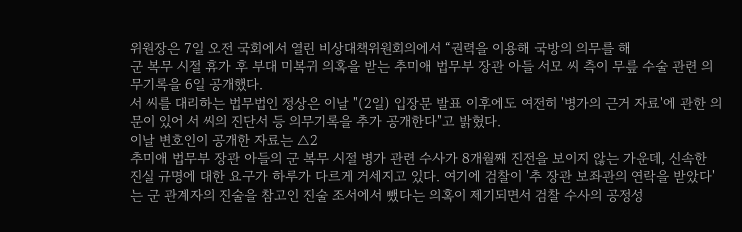위원장은 7일 오전 국회에서 열린 비상대책위원회의에서 “권력을 이용해 국방의 의무를 해
군 복무 시절 휴가 후 부대 미복귀 의혹을 받는 추미애 법무부 장관 아들 서모 씨 측이 무릎 수술 관련 의무기록을 6일 공개했다.
서 씨를 대리하는 법무법인 정상은 이날 "(2일) 입장문 발표 이후에도 여전히 '병가의 근거 자료'에 관한 의문이 있어 서 씨의 진단서 등 의무기록을 추가 공개한다"고 밝혔다.
이날 변호인이 공개한 자료는 △2
추미애 법무부 장관 아들의 군 복무 시절 병가 관련 수사가 8개월째 진전을 보이지 않는 가운데, 신속한 진실 규명에 대한 요구가 하루가 다르게 거세지고 있다. 여기에 검찰이 '추 장관 보좌관의 연락을 받았다'는 군 관계자의 진술을 참고인 진술 조서에서 뺐다는 의혹이 제기되면서 검찰 수사의 공정성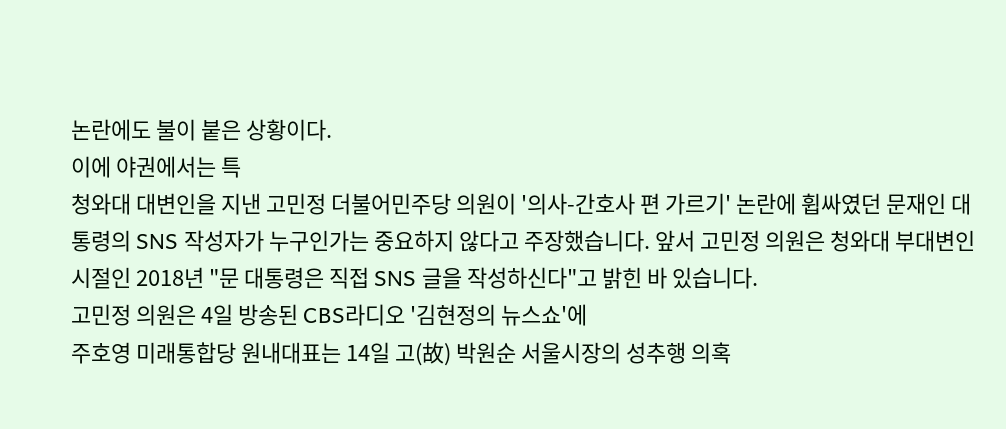논란에도 불이 붙은 상황이다.
이에 야권에서는 특
청와대 대변인을 지낸 고민정 더불어민주당 의원이 '의사-간호사 편 가르기' 논란에 휩싸였던 문재인 대통령의 SNS 작성자가 누구인가는 중요하지 않다고 주장했습니다. 앞서 고민정 의원은 청와대 부대변인 시절인 2018년 "문 대통령은 직접 SNS 글을 작성하신다"고 밝힌 바 있습니다.
고민정 의원은 4일 방송된 CBS라디오 '김현정의 뉴스쇼'에
주호영 미래통합당 원내대표는 14일 고(故) 박원순 서울시장의 성추행 의혹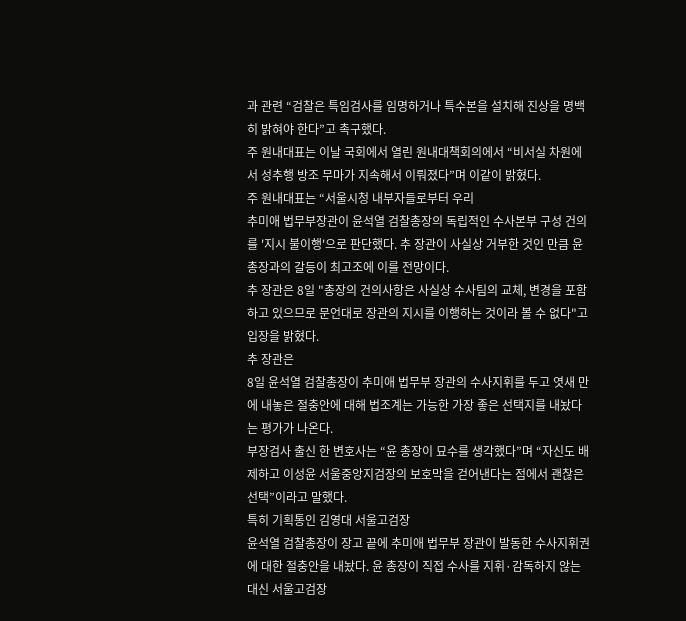과 관련 “검찰은 특임검사를 임명하거나 특수본을 설치해 진상을 명백히 밝혀야 한다”고 촉구했다.
주 원내대표는 이날 국회에서 열린 원내대책회의에서 “비서실 차원에서 성추행 방조 무마가 지속해서 이뤄졌다”며 이같이 밝혔다.
주 원내대표는 “서울시청 내부자들로부터 우리
추미애 법무부장관이 윤석열 검찰총장의 독립적인 수사본부 구성 건의를 '지시 불이행'으로 판단했다. 추 장관이 사실상 거부한 것인 만큼 윤 총장과의 갈등이 최고조에 이를 전망이다.
추 장관은 8일 "총장의 건의사항은 사실상 수사팀의 교체, 변경을 포함하고 있으므로 문언대로 장관의 지시를 이행하는 것이라 볼 수 없다"고 입장을 밝혔다.
추 장관은
8일 윤석열 검찰총장이 추미애 법무부 장관의 수사지휘를 두고 엿새 만에 내놓은 절충안에 대해 법조계는 가능한 가장 좋은 선택지를 내놨다는 평가가 나온다.
부장검사 출신 한 변호사는 “윤 총장이 묘수를 생각했다”며 “자신도 배제하고 이성윤 서울중앙지검장의 보호막을 걷어낸다는 점에서 괜찮은 선택”이라고 말했다.
특히 기획통인 김영대 서울고검장
윤석열 검찰총장이 장고 끝에 추미애 법무부 장관이 발동한 수사지휘권에 대한 절충안을 내놨다. 윤 총장이 직접 수사를 지휘·감독하지 않는 대신 서울고검장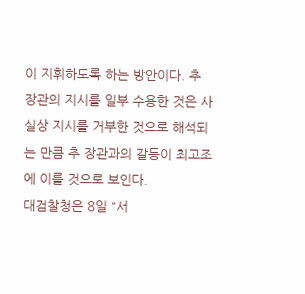이 지휘하도록 하는 방안이다. 추 장관의 지시를 일부 수용한 것은 사실상 지시를 거부한 것으로 해석되는 만큼 추 장관과의 갈등이 최고조에 이를 것으로 보인다.
대검찰청은 8일 “서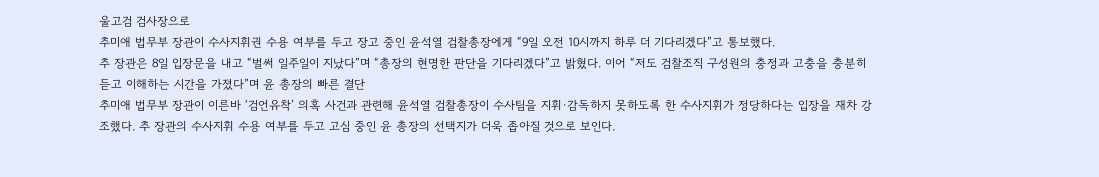울고검 검사장으로
추미애 법무부 장관이 수사지휘권 수용 여부를 두고 장고 중인 윤석열 검찰총장에게 “9일 오전 10시까지 하루 더 기다리겠다”고 통보했다.
추 장관은 8일 입장문을 내고 “벌써 일주일이 지났다”며 “총장의 현명한 판단을 기다리겠다”고 밝혔다. 이어 “저도 검찰조직 구성원의 충정과 고충을 충분히 듣고 이해하는 시간을 가졌다”며 윤 총장의 빠른 결단
추미애 법무부 장관이 이른바 ‘검언유착’ 의혹 사건과 관련해 윤석열 검찰총장이 수사팀을 지휘·감독하지 못하도록 한 수사지휘가 정당하다는 입장을 재차 강조했다. 추 장관의 수사지휘 수용 여부를 두고 고심 중인 윤 총장의 선택지가 더욱 좁아질 것으로 보인다.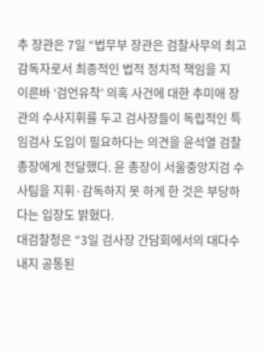추 장관은 7일 “법무부 장관은 검찰사무의 최고 감독자로서 최종적인 법적 정치적 책임을 지
이른바 ‘검언유착’ 의혹 사건에 대한 추미애 장관의 수사지휘를 두고 검사장들이 독립적인 특임검사 도입이 필요하다는 의견을 윤석열 검찰총장에게 전달했다. 윤 총장이 서울중앙지검 수사팀을 지휘·감독하지 못 하게 한 것은 부당하다는 입장도 밝혔다.
대검찰청은 “3일 검사장 간담회에서의 대다수 내지 공통된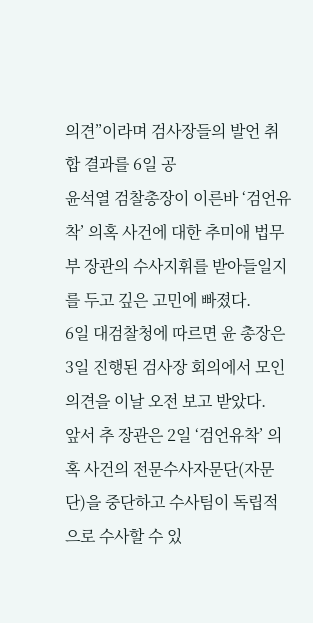의견”이라며 검사장들의 발언 취합 결과를 6일 공
윤석열 검찰총장이 이른바 ‘검언유착’ 의혹 사건에 대한 추미애 법무부 장관의 수사지휘를 받아들일지를 두고 깊은 고민에 빠졌다.
6일 대검찰청에 따르면 윤 총장은 3일 진행된 검사장 회의에서 모인 의견을 이날 오전 보고 받았다.
앞서 추 장관은 2일 ‘검언유착’ 의혹 사건의 전문수사자문단(자문단)을 중단하고 수사팀이 독립적으로 수사할 수 있